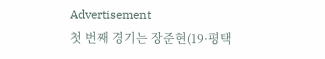Advertisement
첫 번째 경기는 장준현(19·평택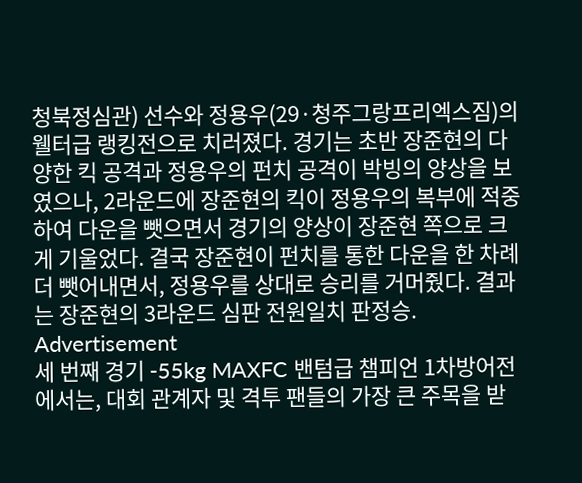청북정심관) 선수와 정용우(29·청주그랑프리엑스짐)의 웰터급 랭킹전으로 치러졌다. 경기는 초반 장준현의 다양한 킥 공격과 정용우의 펀치 공격이 박빙의 양상을 보였으나, 2라운드에 장준현의 킥이 정용우의 복부에 적중하여 다운을 뺏으면서 경기의 양상이 장준현 쪽으로 크게 기울었다. 결국 장준현이 펀치를 통한 다운을 한 차례 더 뺏어내면서, 정용우를 상대로 승리를 거머줬다. 결과는 장준현의 3라운드 심판 전원일치 판정승.
Advertisement
세 번째 경기 -55kg MAXFC 밴텀급 챔피언 1차방어전에서는, 대회 관계자 및 격투 팬들의 가장 큰 주목을 받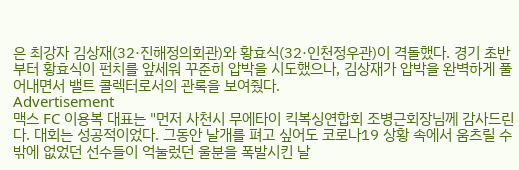은 최강자 김상재(32·진해정의회관)와 황효식(32·인천정우관)이 격돌했다. 경기 초반부터 황효식이 펀치를 앞세워 꾸준히 압박을 시도했으나, 김상재가 압박을 완벽하게 풀어내면서 밸트 콜렉터로서의 관록을 보여줬다.
Advertisement
맥스 FC 이용복 대표는 "먼저 사천시 무에타이 킥복싱연합회 조병근회장님께 감사드린다. 대회는 성공적이었다. 그동안 날개를 펴고 싶어도 코로나19 상황 속에서 움츠릴 수밖에 없었던 선수들이 억눌렀던 울분을 폭발시킨 날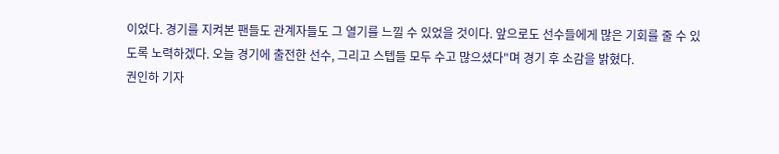이었다. 경기를 지켜본 팬들도 관계자들도 그 열기를 느낄 수 있었을 것이다. 앞으로도 선수들에게 많은 기회를 줄 수 있도록 노력하겠다. 오늘 경기에 출전한 선수, 그리고 스텝들 모두 수고 많으셨다"며 경기 후 소감을 밝혔다.
권인하 기자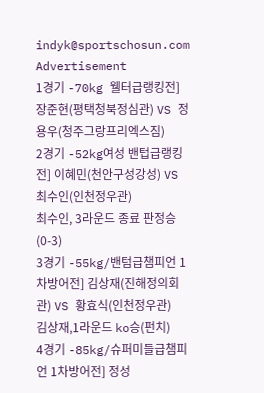indyk@sportschosun.com
Advertisement
1경기 -70kg 웰터급랭킹전] 장준현(평택청북정심관) VS 정용우(청주그랑프리엑스짐)
2경기 -52kg여성 밴텁급랭킹전] 이혜민(천안구성강성) VS 최수인(인천정우관)
최수인, 3라운드 종료 판정승(0-3)
3경기 -55kg/밴텀급챔피언 1차방어전] 김상재(진해정의회관) VS 황효식(인천정우관)
김상재,1라운드 ko승(펀치)
4경기 -85kg/슈퍼미들급챔피언 1차방어전] 정성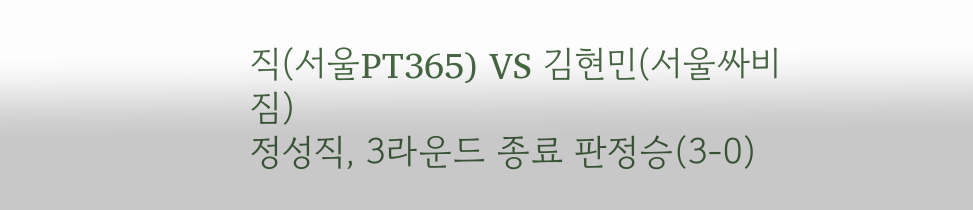직(서울PT365) VS 김현민(서울싸비짐)
정성직, 3라운드 종료 판정승(3-0)